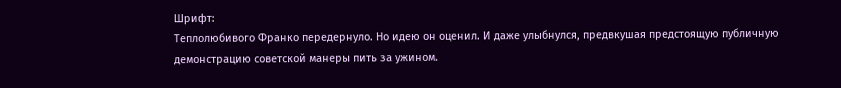Шрифт:
Теплолюбивого Франко передернуло. Но идею он оценил. И даже улыбнулся, предвкушая предстоящую публичную демонстрацию советской манеры пить за ужином.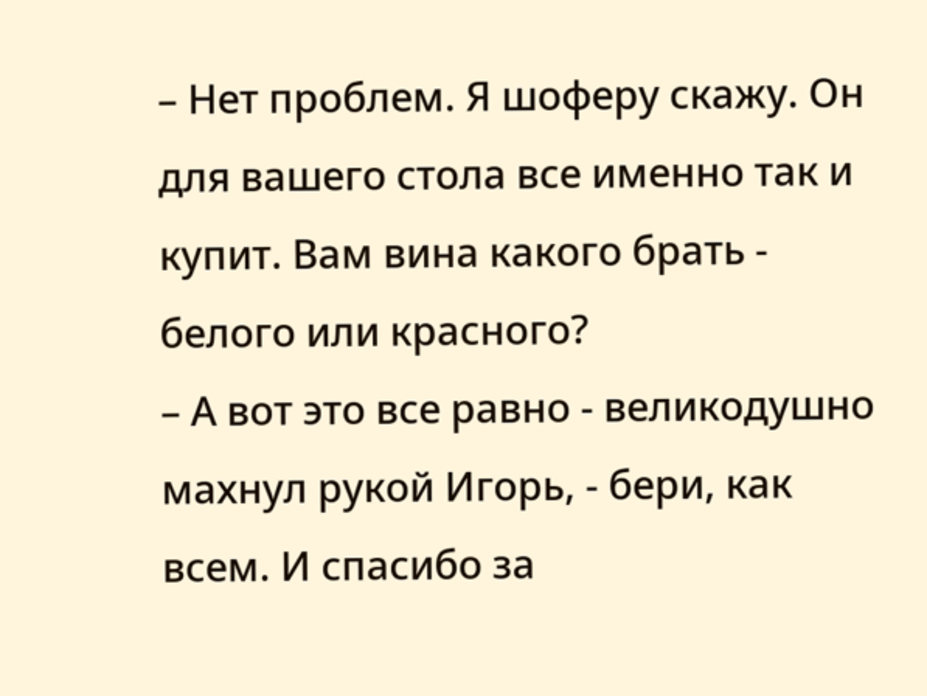– Нет проблем. Я шоферу скажу. Он для вашего стола все именно так и купит. Вам вина какого брать - белого или красного?
– А вот это все равно - великодушно махнул рукой Игорь, - бери, как всем. И спасибо за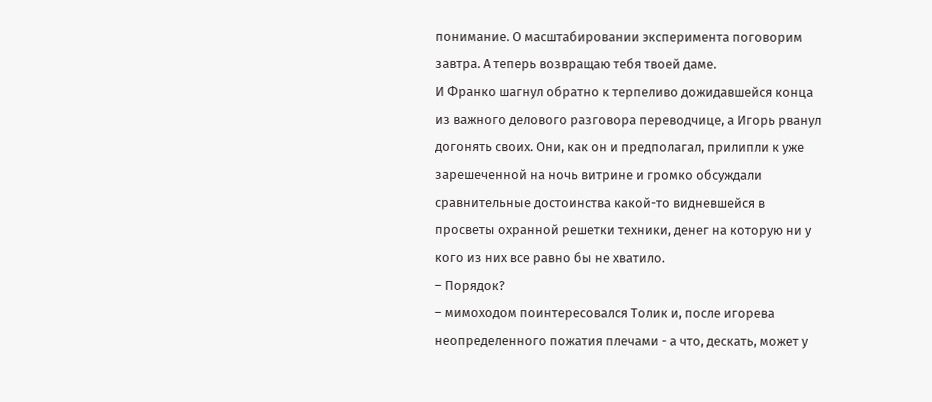понимание. О масштабировании эксперимента поговорим завтра. А теперь возвращаю тебя твоей даме.
И Франко шагнул обратно к терпеливо дожидавшейся конца из важного делового разговора переводчице, а Игорь рванул догонять своих. Они, как он и предполагал, прилипли к уже зарешеченной на ночь витрине и громко обсуждали сравнительные достоинства какой-то видневшейся в просветы охранной решетки техники, денег на которую ни у кого из них все равно бы не хватило.
– Порядок?
– мимоходом поинтересовался Толик и, после игорева неопределенного пожатия плечами - а что, дескать, может у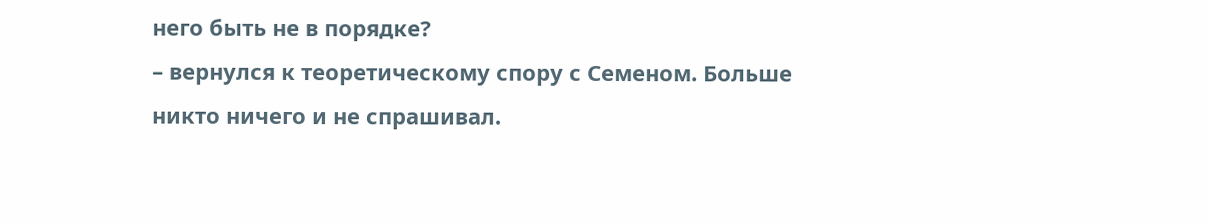него быть не в порядке?
– вернулся к теоретическому спору с Семеном. Больше никто ничего и не спрашивал.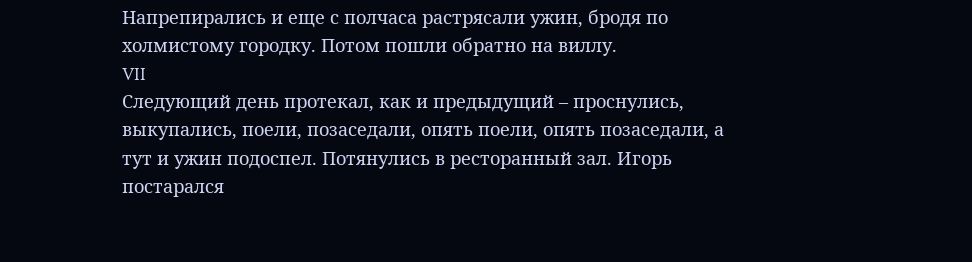Напрепирались и еще с полчаса растрясали ужин, бродя по холмистому городку. Потом пошли обратно на виллу.
VII
Следующий день протекал, как и предыдущий – проснулись, выкупались, поели, позаседали, опять поели, опять позаседали, а тут и ужин подоспел. Потянулись в ресторанный зал. Игорь постарался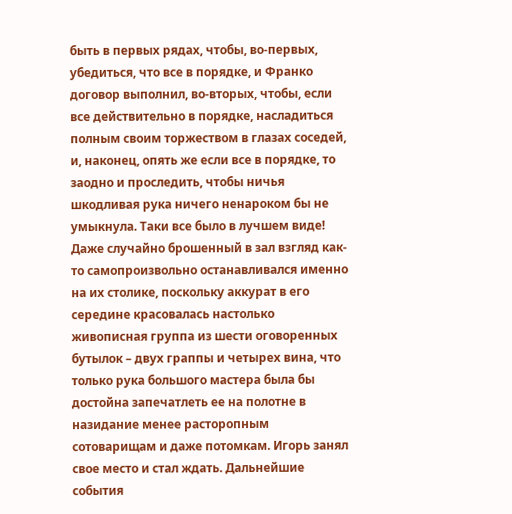быть в первых рядах, чтобы, во-первых, убедиться, что все в порядке, и Франко договор выполнил, во-вторых, чтобы, если все действительно в порядке, насладиться полным своим торжеством в глазах соседей, и, наконец, опять же если все в порядке, то заодно и проследить, чтобы ничья шкодливая рука ничего ненароком бы не умыкнула. Таки все было в лучшем виде! Даже случайно брошенный в зал взгляд как-то самопроизвольно останавливался именно на их столике, поскольку аккурат в его середине красовалась настолько живописная группа из шести оговоренных бутылок – двух граппы и четырех вина, что только рука большого мастера была бы достойна запечатлеть ее на полотне в назидание менее расторопным сотоварищам и даже потомкам. Игорь занял свое место и стал ждать. Дальнейшие события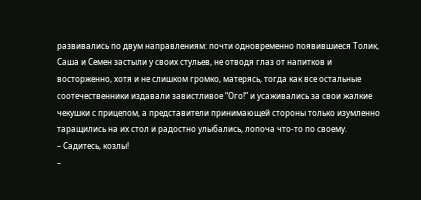развивались по двум направлениям: почти одновременно появившиеся Толик, Саша и Семен застыли у своих стульев, не отводя глаз от напитков и восторженно, хотя и не слишком громко, матерясь, тогда как все остальные соотечественники издавали завистливое “Ого!” и усаживались за свои жалкие чекушки с прицепом, а представители принимающей стороны только изумленно таращились на их стол и радостно улыбались, лопоча что-то по своему.
– Садитесь, козлы!
–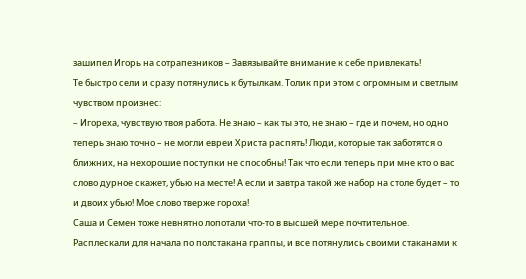зашипел Игорь на сотрапезников – Завязывайте внимание к себе привлекать!
Те быстро сели и сразу потянулись к бутылкам. Толик при этом с огромным и светлым чувством произнес:
– Игореха, чувствую твоя работа. Не знаю – как ты это, не знаю – где и почем, но одно теперь знаю точно – не могли евреи Христа распять! Люди, которые так заботятся о ближних, на нехорошие поступки не способны! Так что если теперь при мне кто о вас слово дурное скажет, убью на месте! А если и завтра такой же набор на столе будет – то и двоих убью! Мое слово тверже гороха!
Саша и Семен тоже невнятно лопотали что-то в высшей мере почтительное.
Расплескали для начала по полстакана граппы, и все потянулись своими стаканами к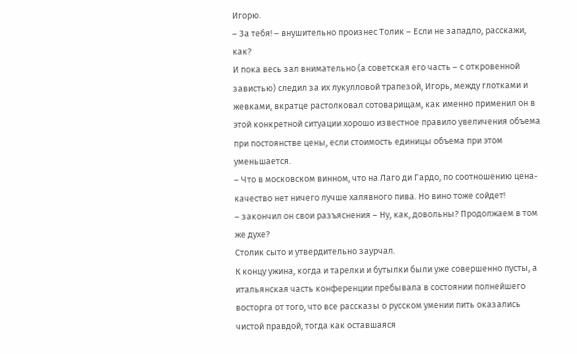Игорю.
– За тебя! – внушительно произнес Толик – Если не западло, расскажи, как?
И пока весь зал внимательно (а советская его часть – с откровенной завистью) следил за их лукулловой трапезой, Игорь, между глотками и жевками, вкратце растолковал сотоварищам, как именно применил он в этой конкретной ситуации хорошо известное правило увеличения объема при постоянстве цены, если стоимость единицы объема при этом уменьшается.
– Что в московском винном, что на Лаго ди Гардо, по соотношению цена-качество нет ничего лучше халявного пива. Но вино тоже сойдет!
– закончил он свои разъяснения – Ну, как, довольны? Продолжаем в том же духе?
Столик сыто и утвердительно заурчал.
К концу ужина, когда и тарелки и бутылки были уже совершенно пусты, а итальянская часть конференции пребывала в состоянии полнейшего восторга от того, что все рассказы о русском умении пить оказались чистой правдой, тогда как оставшаяся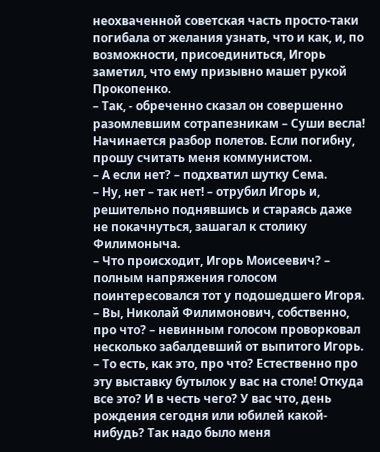неохваченной советская часть просто-таки погибала от желания узнать, что и как, и, по возможности, присоединиться, Игорь заметил, что ему призывно машет рукой Прокопенко.
– Так, - обреченно сказал он совершенно разомлевшим сотрапезникам – Суши весла! Начинается разбор полетов. Если погибну, прошу считать меня коммунистом.
– А если нет? – подхватил шутку Сема.
– Ну, нет – так нет! – отрубил Игорь и, решительно поднявшись и стараясь даже не покачнуться, зашагал к столику Филимоныча.
– Что происходит, Игорь Моисеевич? – полным напряжения голосом поинтересовался тот у подошедшего Игоря.
– Вы, Николай Филимонович, собственно, про что? – невинным голосом проворковал несколько забалдевший от выпитого Игорь.
– То есть, как это, про что? Естественно про эту выставку бутылок у вас на столе! Откуда все это? И в честь чего? У вас что, день рождения сегодня или юбилей какой-нибудь? Так надо было меня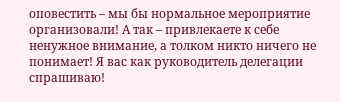оповестить – мы бы нормальное мероприятие организовали! А так – привлекаете к себе ненужное внимание, а толком никто ничего не понимает! Я вас как руководитель делегации спрашиваю!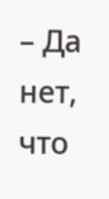– Да нет, что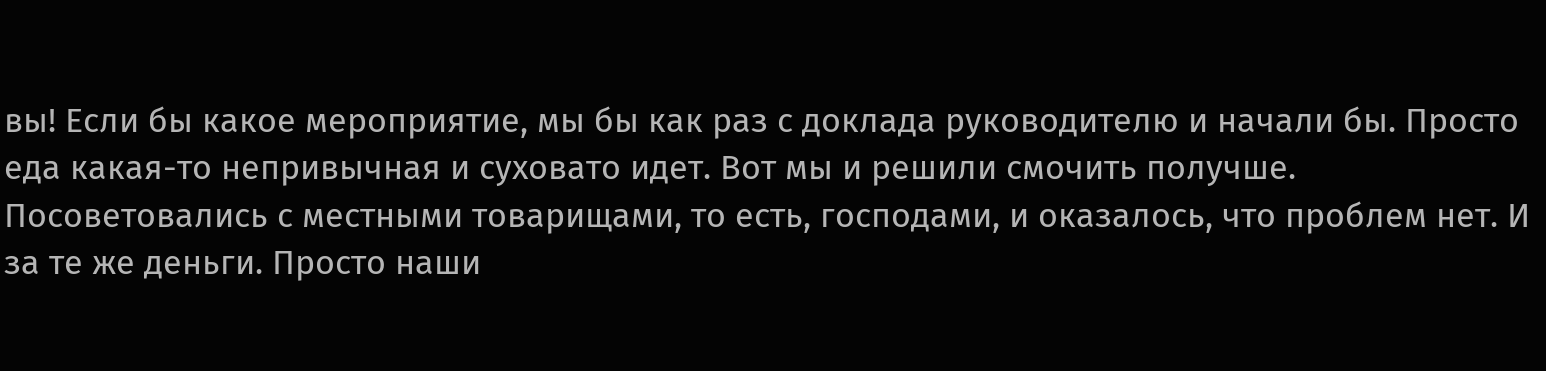вы! Если бы какое мероприятие, мы бы как раз с доклада руководителю и начали бы. Просто еда какая-то непривычная и суховато идет. Вот мы и решили смочить получше. Посоветовались с местными товарищами, то есть, господами, и оказалось, что проблем нет. И за те же деньги. Просто наши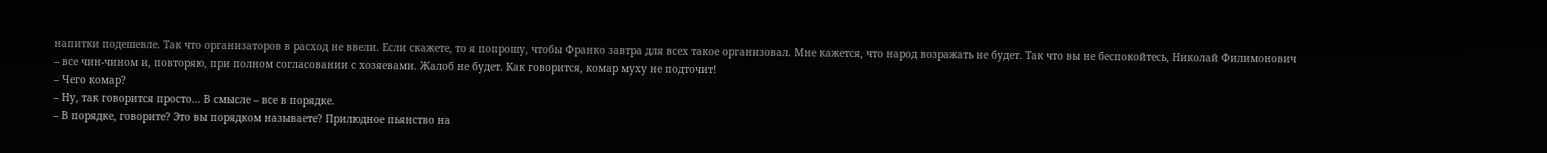напитки подешевле. Так что организаторов в расход не ввели. Если скажете, то я попрошу, чтобы Франко завтра для всех такое организовал. Мне кажется, что народ возражать не будет. Так что вы не беспокойтесь, Николай Филимонович – все чин-чином и, повторяю, при полном согласовании с хозяевами. Жалоб не будет. Как говорится, комар муху не подточит!
– Чего комар?
– Ну, так говорится просто... В смысле – все в порядке.
– В порядке, говорите? Это вы порядком называете? Прилюдное пьянство на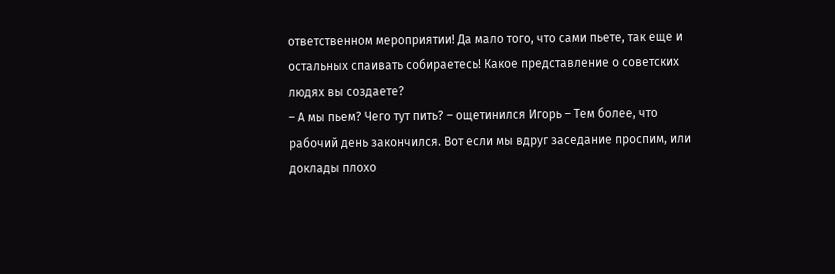ответственном мероприятии! Да мало того, что сами пьете, так еще и остальных спаивать собираетесь! Какое представление о советских людях вы создаете?
– А мы пьем? Чего тут пить? – ощетинился Игорь – Тем более, что рабочий день закончился. Вот если мы вдруг заседание проспим, или доклады плохо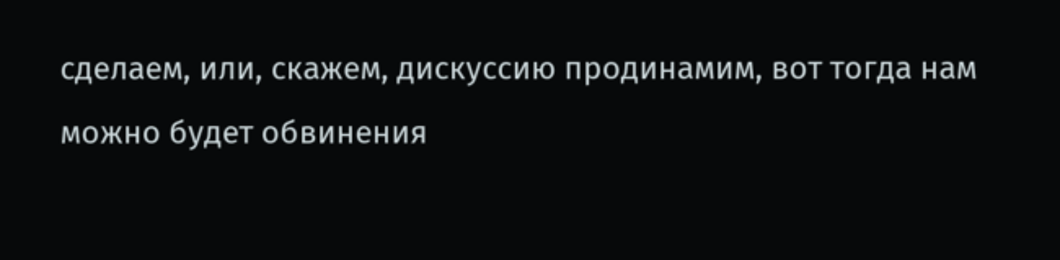сделаем, или, скажем, дискуссию продинамим, вот тогда нам можно будет обвинения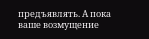предъявлять. А пока ваше возмущение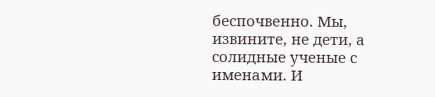беспочвенно. Мы, извините, не дети, а солидные ученые с именами. И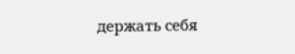держать себя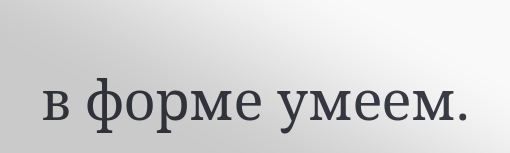в форме умеем.